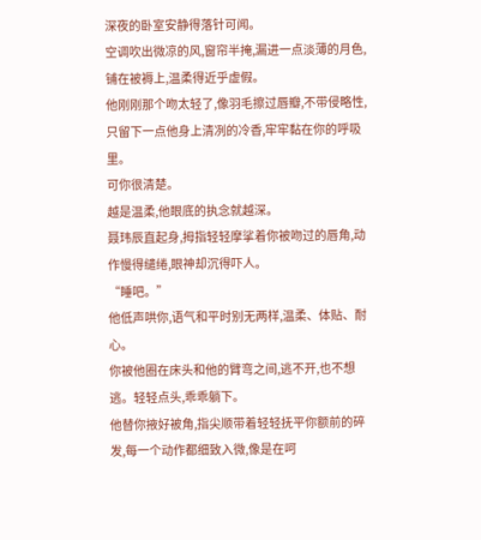深夜的卧室安静得落针可闻。
空调吹出微凉的风,窗帘半掩,漏进一点淡薄的月色,铺在被褥上,温柔得近乎虚假。
他刚刚那个吻太轻了,像羽毛擦过唇瓣,不带侵略性,只留下一点他身上清冽的冷香,牢牢黏在你的呼吸里。
可你很清楚。
越是温柔,他眼底的执念就越深。
聂玮辰直起身,拇指轻轻摩挲着你被吻过的唇角,动作慢得缱绻,眼神却沉得吓人。
“睡吧。”
他低声哄你,语气和平时别无两样,温柔、体贴、耐心。
你被他圈在床头和他的臂弯之间,逃不开,也不想逃。轻轻点头,乖乖躺下。
他替你掖好被角,指尖顺带着轻轻抚平你额前的碎发,每一个动作都细致入微,像是在呵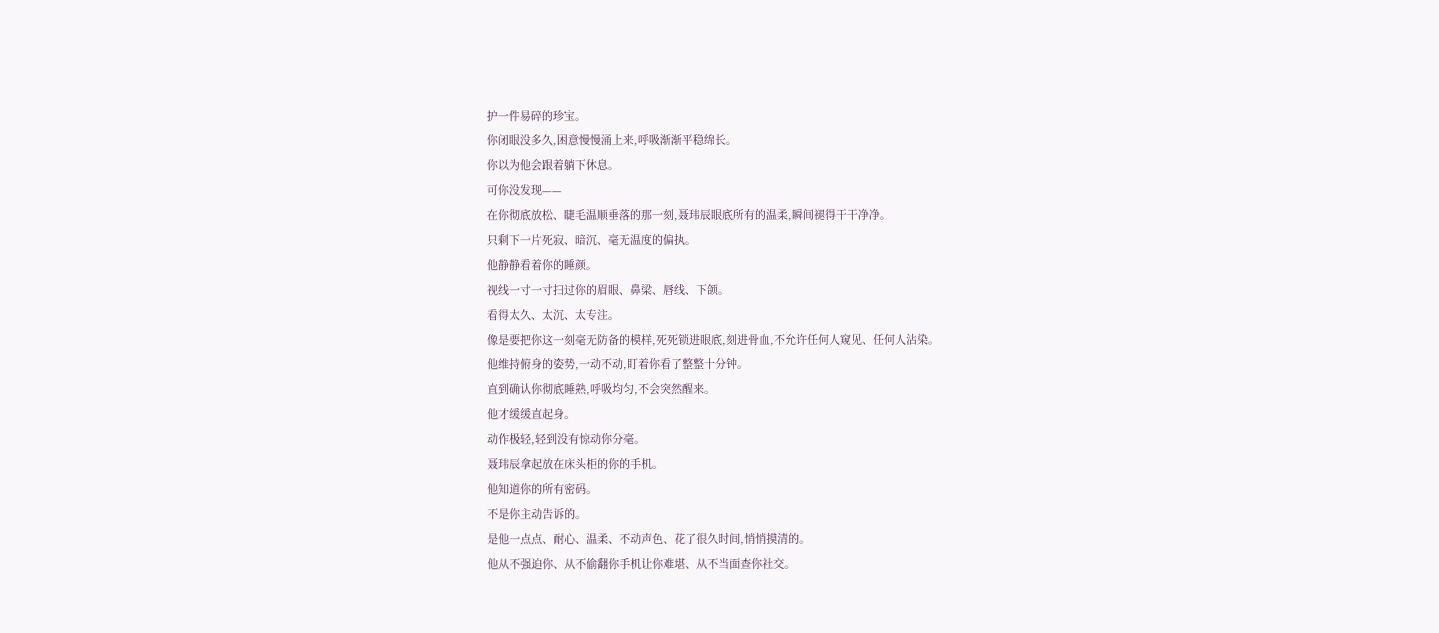护一件易碎的珍宝。
你闭眼没多久,困意慢慢涌上来,呼吸渐渐平稳绵长。
你以为他会跟着躺下休息。
可你没发现——
在你彻底放松、睫毛温顺垂落的那一刻,聂玮辰眼底所有的温柔,瞬间褪得干干净净。
只剩下一片死寂、暗沉、毫无温度的偏执。
他静静看着你的睡颜。
视线一寸一寸扫过你的眉眼、鼻梁、唇线、下颌。
看得太久、太沉、太专注。
像是要把你这一刻毫无防备的模样,死死锁进眼底,刻进骨血,不允许任何人窥见、任何人沾染。
他维持俯身的姿势,一动不动,盯着你看了整整十分钟。
直到确认你彻底睡熟,呼吸均匀,不会突然醒来。
他才缓缓直起身。
动作极轻,轻到没有惊动你分毫。
聂玮辰拿起放在床头柜的你的手机。
他知道你的所有密码。
不是你主动告诉的。
是他一点点、耐心、温柔、不动声色、花了很久时间,悄悄摸清的。
他从不强迫你、从不偷翻你手机让你难堪、从不当面查你社交。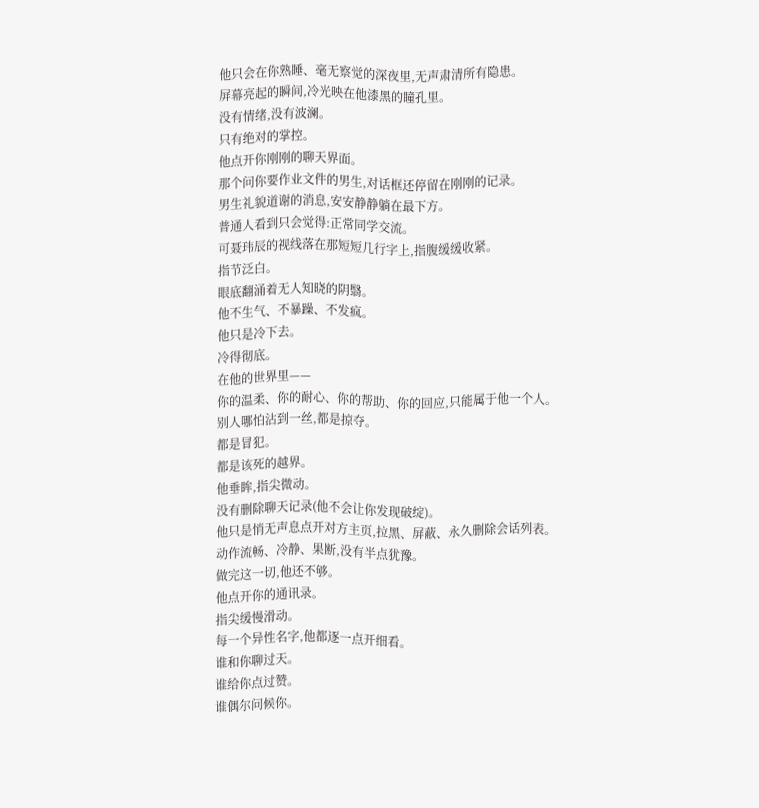他只会在你熟睡、毫无察觉的深夜里,无声肃清所有隐患。
屏幕亮起的瞬间,冷光映在他漆黑的瞳孔里。
没有情绪,没有波澜。
只有绝对的掌控。
他点开你刚刚的聊天界面。
那个问你要作业文件的男生,对话框还停留在刚刚的记录。
男生礼貌道谢的消息,安安静静躺在最下方。
普通人看到只会觉得:正常同学交流。
可聂玮辰的视线落在那短短几行字上,指腹缓缓收紧。
指节泛白。
眼底翻涌着无人知晓的阴翳。
他不生气、不暴躁、不发疯。
他只是冷下去。
冷得彻底。
在他的世界里——
你的温柔、你的耐心、你的帮助、你的回应,只能属于他一个人。
别人哪怕沾到一丝,都是掠夺。
都是冒犯。
都是该死的越界。
他垂眸,指尖微动。
没有删除聊天记录(他不会让你发现破绽)。
他只是悄无声息点开对方主页,拉黑、屏蔽、永久删除会话列表。
动作流畅、冷静、果断,没有半点犹豫。
做完这一切,他还不够。
他点开你的通讯录。
指尖缓慢滑动。
每一个异性名字,他都逐一点开细看。
谁和你聊过天。
谁给你点过赞。
谁偶尔问候你。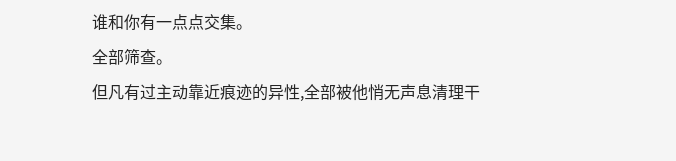谁和你有一点点交集。
全部筛查。
但凡有过主动靠近痕迹的异性,全部被他悄无声息清理干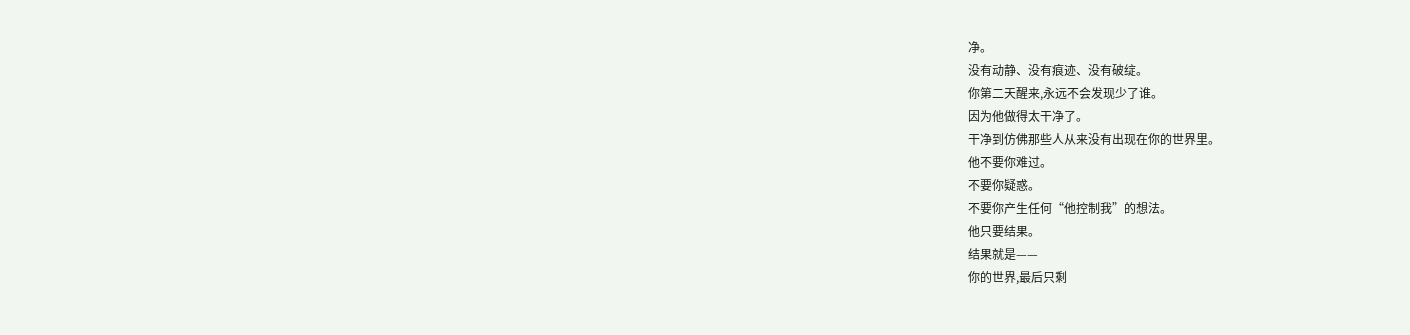净。
没有动静、没有痕迹、没有破绽。
你第二天醒来,永远不会发现少了谁。
因为他做得太干净了。
干净到仿佛那些人从来没有出现在你的世界里。
他不要你难过。
不要你疑惑。
不要你产生任何“他控制我”的想法。
他只要结果。
结果就是——
你的世界,最后只剩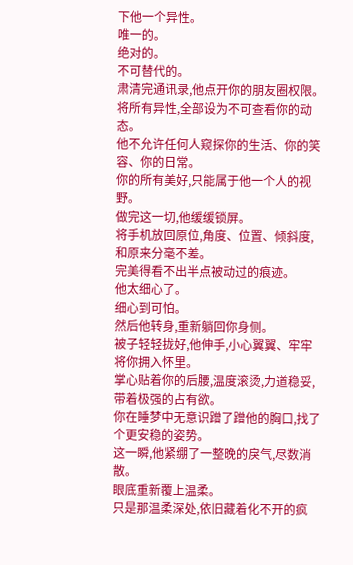下他一个异性。
唯一的。
绝对的。
不可替代的。
肃清完通讯录,他点开你的朋友圈权限。
将所有异性,全部设为不可查看你的动态。
他不允许任何人窥探你的生活、你的笑容、你的日常。
你的所有美好,只能属于他一个人的视野。
做完这一切,他缓缓锁屏。
将手机放回原位,角度、位置、倾斜度,和原来分毫不差。
完美得看不出半点被动过的痕迹。
他太细心了。
细心到可怕。
然后他转身,重新躺回你身侧。
被子轻轻拢好,他伸手,小心翼翼、牢牢将你拥入怀里。
掌心贴着你的后腰,温度滚烫,力道稳妥,带着极强的占有欲。
你在睡梦中无意识蹭了蹭他的胸口,找了个更安稳的姿势。
这一瞬,他紧绷了一整晚的戾气,尽数消散。
眼底重新覆上温柔。
只是那温柔深处,依旧藏着化不开的疯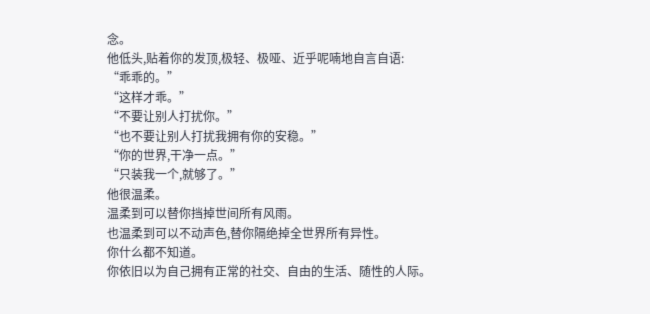念。
他低头,贴着你的发顶,极轻、极哑、近乎呢喃地自言自语:
“乖乖的。”
“这样才乖。”
“不要让别人打扰你。”
“也不要让别人打扰我拥有你的安稳。”
“你的世界,干净一点。”
“只装我一个,就够了。”
他很温柔。
温柔到可以替你挡掉世间所有风雨。
也温柔到可以不动声色,替你隔绝掉全世界所有异性。
你什么都不知道。
你依旧以为自己拥有正常的社交、自由的生活、随性的人际。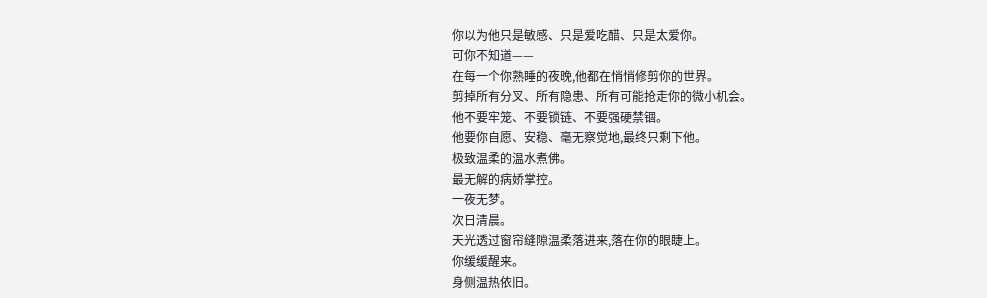你以为他只是敏感、只是爱吃醋、只是太爱你。
可你不知道——
在每一个你熟睡的夜晚,他都在悄悄修剪你的世界。
剪掉所有分叉、所有隐患、所有可能抢走你的微小机会。
他不要牢笼、不要锁链、不要强硬禁锢。
他要你自愿、安稳、毫无察觉地,最终只剩下他。
极致温柔的温水煮佛。
最无解的病娇掌控。
一夜无梦。
次日清晨。
天光透过窗帘缝隙温柔落进来,落在你的眼睫上。
你缓缓醒来。
身侧温热依旧。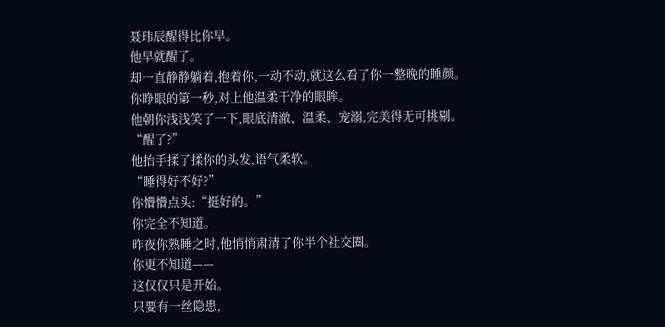聂玮辰醒得比你早。
他早就醒了。
却一直静静躺着,抱着你,一动不动,就这么看了你一整晚的睡颜。
你睁眼的第一秒,对上他温柔干净的眼眸。
他朝你浅浅笑了一下,眼底清澈、温柔、宠溺,完美得无可挑剔。
“醒了?”
他抬手揉了揉你的头发,语气柔软。
“睡得好不好?”
你懵懵点头:“挺好的。”
你完全不知道。
昨夜你熟睡之时,他悄悄肃清了你半个社交圈。
你更不知道——
这仅仅只是开始。
只要有一丝隐患,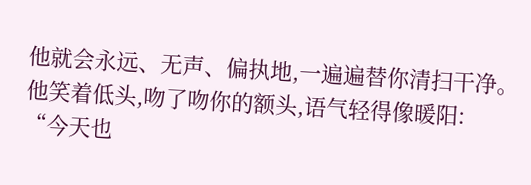他就会永远、无声、偏执地,一遍遍替你清扫干净。
他笑着低头,吻了吻你的额头,语气轻得像暖阳:
“今天也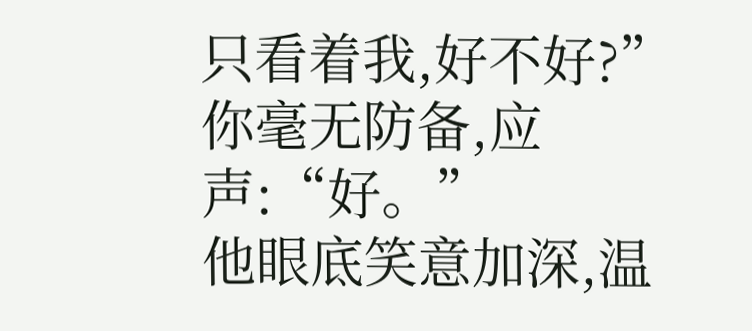只看着我,好不好?”
你毫无防备,应声:“好。”
他眼底笑意加深,温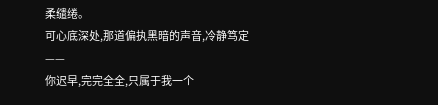柔缱绻。
可心底深处,那道偏执黑暗的声音,冷静笃定——
你迟早,完完全全,只属于我一个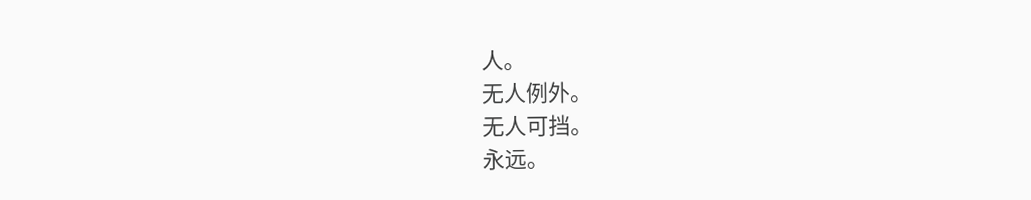人。
无人例外。
无人可挡。
永远。